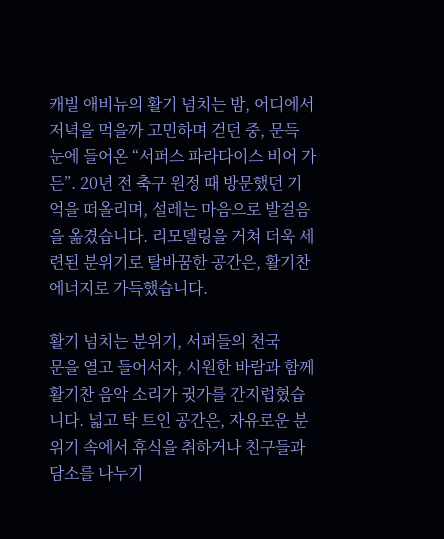캐빌 애비뉴의 활기 넘치는 밤, 어디에서 저녁을 먹을까 고민하며 걷던 중, 문득 눈에 들어온 “서퍼스 파라다이스 비어 가든”. 20년 전 축구 원정 때 방문했던 기억을 떠올리며, 설레는 마음으로 발걸음을 옮겼습니다. 리모델링을 거쳐 더욱 세련된 분위기로 탈바꿈한 공간은, 활기찬 에너지로 가득했습니다.

활기 넘치는 분위기, 서퍼들의 천국
문을 열고 들어서자, 시원한 바람과 함께 활기찬 음악 소리가 귓가를 간지럽혔습니다. 넓고 탁 트인 공간은, 자유로운 분위기 속에서 휴식을 취하거나 친구들과 담소를 나누기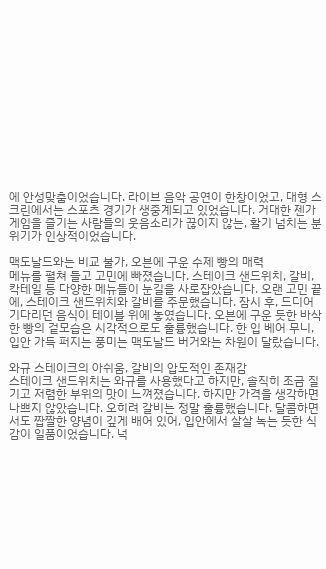에 안성맞춤이었습니다. 라이브 음악 공연이 한창이었고, 대형 스크린에서는 스포츠 경기가 생중계되고 있었습니다. 거대한 젠가 게임을 즐기는 사람들의 웃음소리가 끊이지 않는, 활기 넘치는 분위기가 인상적이었습니다.

맥도날드와는 비교 불가, 오븐에 구운 수제 빵의 매력
메뉴를 펼쳐 들고 고민에 빠졌습니다. 스테이크 샌드위치, 갈비, 칵테일 등 다양한 메뉴들이 눈길을 사로잡았습니다. 오랜 고민 끝에, 스테이크 샌드위치와 갈비를 주문했습니다. 잠시 후, 드디어 기다리던 음식이 테이블 위에 놓였습니다. 오븐에 구운 듯한 바삭한 빵의 겉모습은 시각적으로도 훌륭했습니다. 한 입 베어 무니, 입안 가득 퍼지는 풍미는 맥도날드 버거와는 차원이 달랐습니다.

와규 스테이크의 아쉬움, 갈비의 압도적인 존재감
스테이크 샌드위치는 와규를 사용했다고 하지만, 솔직히 조금 질기고 저렴한 부위의 맛이 느껴졌습니다. 하지만 가격을 생각하면 나쁘지 않았습니다. 오히려 갈비는 정말 훌륭했습니다. 달콤하면서도 짭짤한 양념이 깊게 배어 있어, 입안에서 살살 녹는 듯한 식감이 일품이었습니다. 넉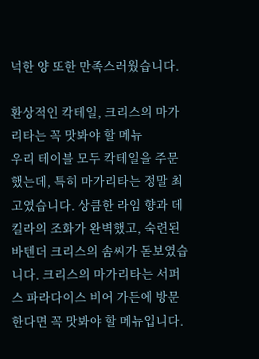넉한 양 또한 만족스러웠습니다.

환상적인 칵테일, 크리스의 마가리타는 꼭 맛봐야 할 메뉴
우리 테이블 모두 칵테일을 주문했는데, 특히 마가리타는 정말 최고였습니다. 상큼한 라임 향과 데킬라의 조화가 완벽했고, 숙련된 바텐더 크리스의 솜씨가 돋보였습니다. 크리스의 마가리타는 서퍼스 파라다이스 비어 가든에 방문한다면 꼭 맛봐야 할 메뉴입니다.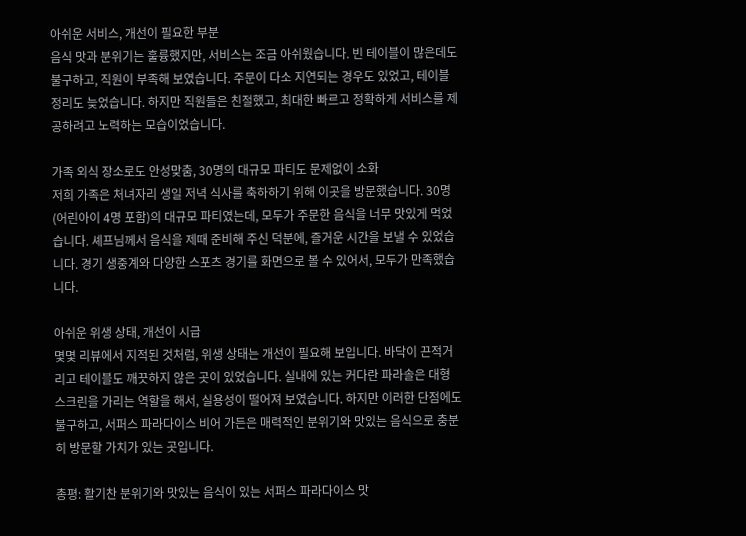아쉬운 서비스, 개선이 필요한 부분
음식 맛과 분위기는 훌륭했지만, 서비스는 조금 아쉬웠습니다. 빈 테이블이 많은데도 불구하고, 직원이 부족해 보였습니다. 주문이 다소 지연되는 경우도 있었고, 테이블 정리도 늦었습니다. 하지만 직원들은 친절했고, 최대한 빠르고 정확하게 서비스를 제공하려고 노력하는 모습이었습니다.

가족 외식 장소로도 안성맞춤, 30명의 대규모 파티도 문제없이 소화
저희 가족은 처녀자리 생일 저녁 식사를 축하하기 위해 이곳을 방문했습니다. 30명(어린아이 4명 포함)의 대규모 파티였는데, 모두가 주문한 음식을 너무 맛있게 먹었습니다. 셰프님께서 음식을 제때 준비해 주신 덕분에, 즐거운 시간을 보낼 수 있었습니다. 경기 생중계와 다양한 스포츠 경기를 화면으로 볼 수 있어서, 모두가 만족했습니다.

아쉬운 위생 상태, 개선이 시급
몇몇 리뷰에서 지적된 것처럼, 위생 상태는 개선이 필요해 보입니다. 바닥이 끈적거리고 테이블도 깨끗하지 않은 곳이 있었습니다. 실내에 있는 커다란 파라솔은 대형 스크린을 가리는 역할을 해서, 실용성이 떨어져 보였습니다. 하지만 이러한 단점에도 불구하고, 서퍼스 파라다이스 비어 가든은 매력적인 분위기와 맛있는 음식으로 충분히 방문할 가치가 있는 곳입니다.

총평: 활기찬 분위기와 맛있는 음식이 있는 서퍼스 파라다이스 맛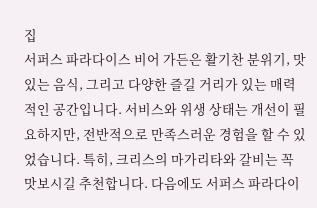집
서퍼스 파라다이스 비어 가든은 활기찬 분위기, 맛있는 음식, 그리고 다양한 즐길 거리가 있는 매력적인 공간입니다. 서비스와 위생 상태는 개선이 필요하지만, 전반적으로 만족스러운 경험을 할 수 있었습니다. 특히, 크리스의 마가리타와 갈비는 꼭 맛보시길 추천합니다. 다음에도 서퍼스 파라다이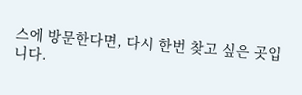스에 방문한다면, 다시 한번 찾고 싶은 곳입니다.